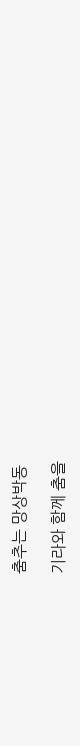춤추는 망상박동

기라와 함께 춤을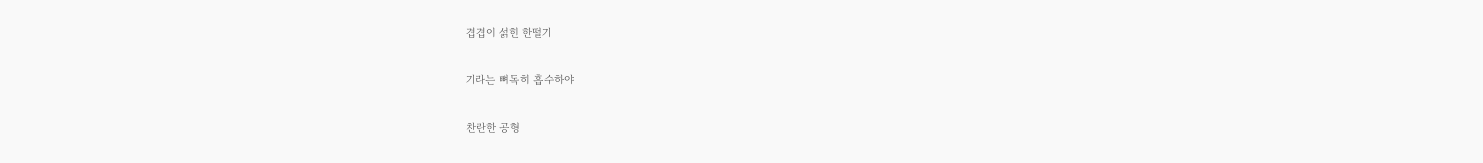겹겹이 섥힌 한떨기

기라는 뼈독히 흡수하야

찬란한 공형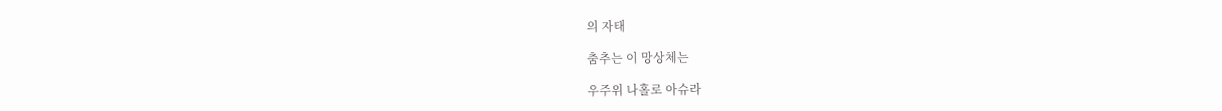의 자태

춤추는 이 망상체는

우주위 나홀로 아슈라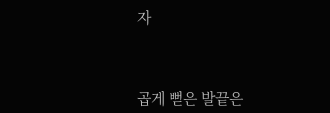자



곱게 뻗은 발끝은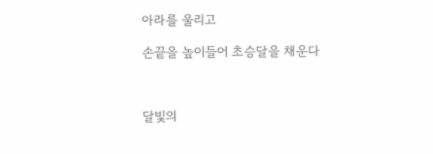아라를 울리고

손끝을 높이들어 초승달을 채운다



달빛의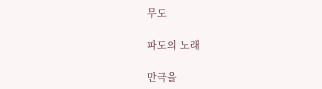무도

파도의 노래

만극을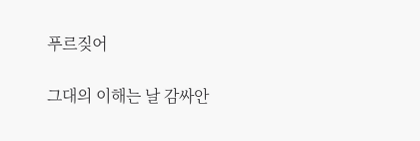푸르짖어

그대의 이해는 날 감싸안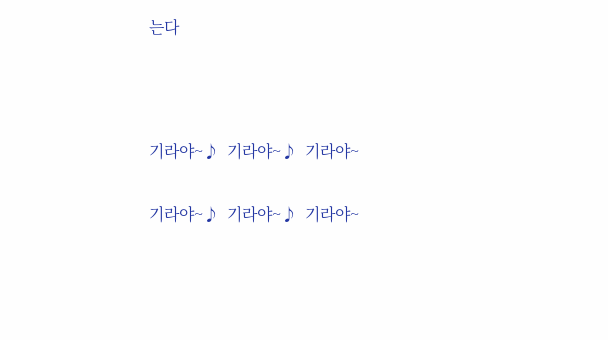는다



기라야~♪  기라야~♪  기라야~

기라야~♪  기라야~♪  기라야~